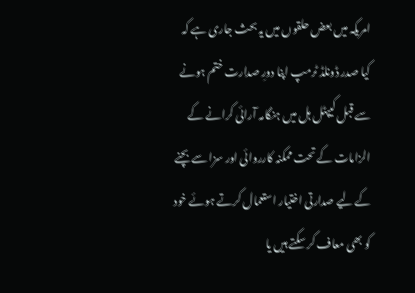امریکہ میں بعض حلقوں میں یہ بحث جاری ہے کہ کیا صدر ڈونلڈ ٹرمپ اپنا دورِ صدارت ختم ہونے سے قبل کیپٹل ہل میں ہنگامہ آرائی کرانے کے الزامات کے تحت ممکنہ کارروائی اور سزا سے بچنے کے لیے صدارتی اختیار استعمال کرتے ہوئے خود کو بھی معاف کر سکتے ہیں یا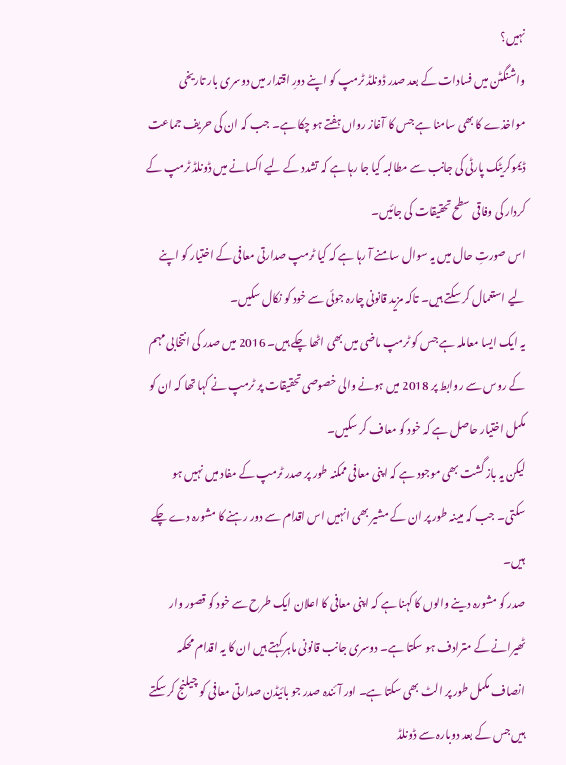نہیں؟
واشنگٹن میں فسادات کے بعد صدر ڈونلڈ ٹرمپ کو اپنے دورِ اقتدار میں دوسری بار تاریخی مواخذے کا بھی سامنا ہے جس کا آغاز رواں ہفتے ہو چکا ہے۔ جب کہ ان کی حریف جماعت ڈیموکریٹک پارٹی کی جانب سے مطالبہ کیا جا رہا ہے کہ تشدد کے لیے اکسانے میں ڈونلڈ ٹرمپ کے کردار کی وفاقی سطح تحقیقات کی جائیں۔
اس صورتِ حال میں یہ سوال سامنے آ رہا ہے کہ کیا ٹرمپ صدارتی معافی کے اختیار کو اپنے لیے استعمال کر سکتے ہیں۔ تاکہ مزید قانونی چارہ جوئی سے خود کو نکال سکیں۔
یہ ایک ایسا معاملہ ہے جس کو ٹرمپ ماضی میں بھی اٹھا چکے ہیں۔ 2016 میں صدر کی انتخابی مہم کے روس سے روابط پر 2018 میں ہونے والی خصوصی تحقیقات پر ٹرمپ نے کہا تھا کہ ان کو مکمل اختیار حاصل ہے کہ خود کو معاف کر سکیں۔
لیکن یہ باز گشت بھی موجود ہے کہ اپنی معافی ممکنہ طور پر صدر ٹرمپ کے مفاد میں نہیں ہو سکتی۔ جب کہ مبینہ طور پر ان کے مشیر بھی انہیں اس اقدام سے دور رہنے کا مشورہ دے چکے ہیں۔
صدر کو مشورہ دینے والوں کا کہنا ہے کہ اپنی معافی کا اعلان ایک طرح سے خود کو قصور وار ٹھیرانے کے مترادف ہو سکتا ہے۔ دوسری جانب قانونی ماہر کہتے ہیں ان کا یہ اقدام محکمہ انصاف مکمل طور پر الٹ بھی سکتا ہے۔ اور آئندہ صدر جو بائیڈن صدارتی معافی کو چیلنج کر سکتے ہیں جس کے بعد دوبارہ سے ڈونلڈ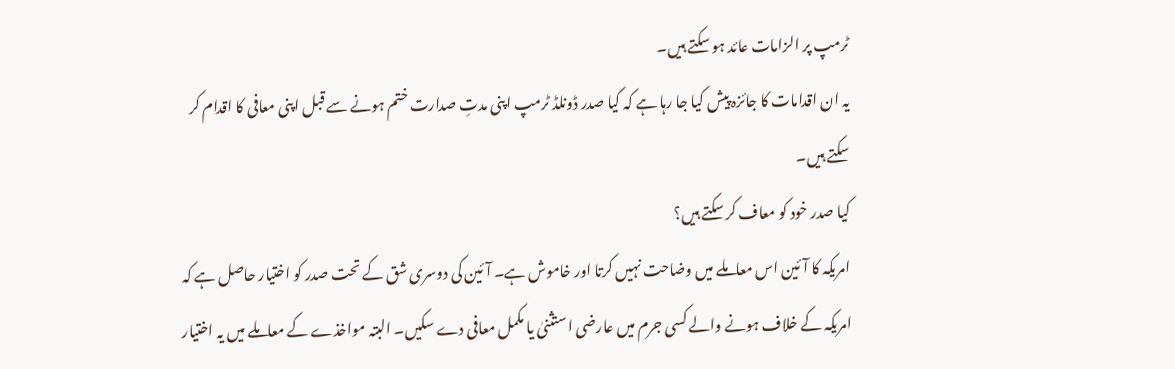ٹرمپ پر الزامات عائد ہو سکتے ہیں۔
یہ ان اقدامات کا جائزہ پیش کیا جا رہا ہے کہ کیا صدر ڈونلڈ ٹرمپ اپنی مدتِ صدارت ختم ہونے سے قبل اپنی معافی کا اقدام کر سکتے ہیں۔
کیا صدر خود کو معاف کر سکتے ہیں؟
امریکہ کا آئین اس معاملے میں وضاحت نہیں کرتا اور خاموش ہے۔ آئین کی دوسری شق کے تحت صدر کو اختیار حاصل ہے کہ امریکہ کے خلاف ہونے والے کسی جرم میں عارضی استثنیٰ یا مکمل معافی دے سکیں۔ البتہ مواخذے کے معاملے میں یہ اختیار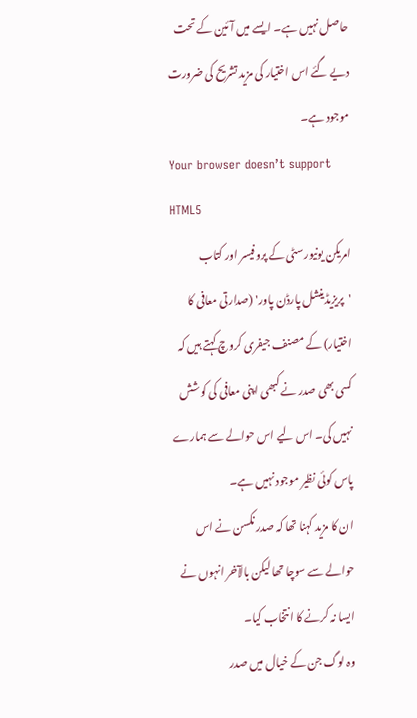حاصل نہیں ہے۔ ایسے میں آئین کے تحت دیے گئے اس اختیار کی مزید تشریح کی ضرورت موجود ہے۔
Your browser doesn’t support HTML5
امریکن یونیورسٹی کے پروفیسر اور کتاب 'پریزیڈینشل پارڈن پاور' (صدارتی معافی کا اختیار) کے مصنف جیفری کروچ کہتے ہیں کہ کسی بھی صدر نے کبھی اپنی معافی کی کوشش نہیں کی۔ اس لیے اس حوالے سے ہمارے پاس کوئی نظیر موجود نہیں ہے۔
ان کا مزید کہنا تھا کہ صدر نکسن نے اس حوالے سے سوچا تھا لیکن بالآخر انہوں نے ایسا نہ کرنے کا انتخاب کیا۔
وہ لوگ جن کے خیال میں صدر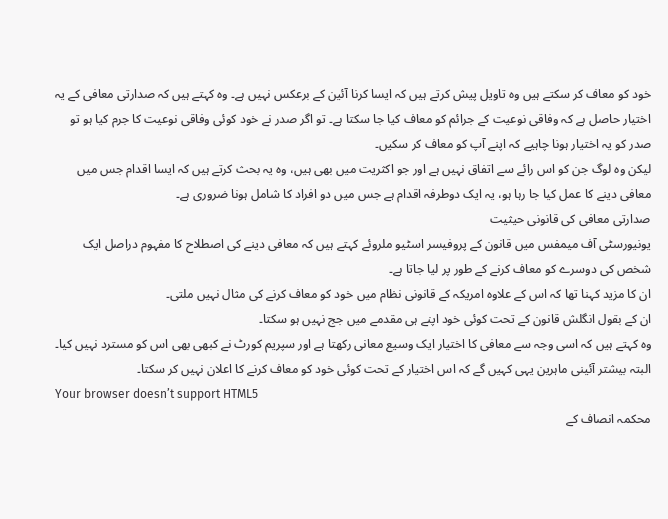خود کو معاف کر سکتے ہیں وہ تاویل پیش کرتے ہیں کہ ایسا کرنا آئین کے برعکس نہیں ہے۔ وہ کہتے ہیں کہ صدارتی معافی کے یہ اختیار حاصل ہے کہ وفاقی نوعیت کے جرائم کو معاف کیا جا سکتا ہے۔ تو اگر صدر نے خود کوئی وفاقی نوعیت کا جرم کیا ہو تو صدر کو یہ اختیار ہونا چاہیے کہ اپنے آپ کو معاف کر سکیں۔
لیکن وہ لوگ جن کو اس رائے سے اتفاق نہیں ہے اور جو اکثریت میں بھی ہیں، وہ یہ بحث کرتے ہیں کہ ایسا اقدام جس میں معافی دینے کا عمل کیا جا رہا ہو، یہ ایک دوطرفہ اقدام ہے جس میں دو افراد کا شامل ہونا ضروری ہے۔
صدارتی معافی کی قانونی حیثیت
یونیورسٹی آف میمفس میں قانون کے پروفیسر اسٹیو ملروئے کہتے ہیں کہ معافی دینے کی اصطلاح کا مفہوم دراصل ایک شخص کی دوسرے کو معاف کرنے کے طور پر لیا جاتا ہے۔
ان کا مزید کہنا تھا کہ اس کے علاوہ امریکہ کے قانونی نظام میں خود کو معاف کرنے کی مثال نہیں ملتی۔
ان کے بقول انگلش قانون کے تحت کوئی خود اپنے ہی مقدمے میں جج نہیں ہو سکتا۔
وہ کہتے ہیں کہ اسی وجہ سے معافی کا اختیار ایک وسیع معانی رکھتا ہے اور سپریم کورٹ نے کبھی بھی اس کو مسترد نہیں کیا۔ البتہ بیشتر آئینی ماہرین یہی کہیں گے کہ اس اختیار کے تحت کوئی خود کو معاف کرنے کا اعلان نہیں کر سکتا۔
Your browser doesn’t support HTML5
محکمہ انصاف کے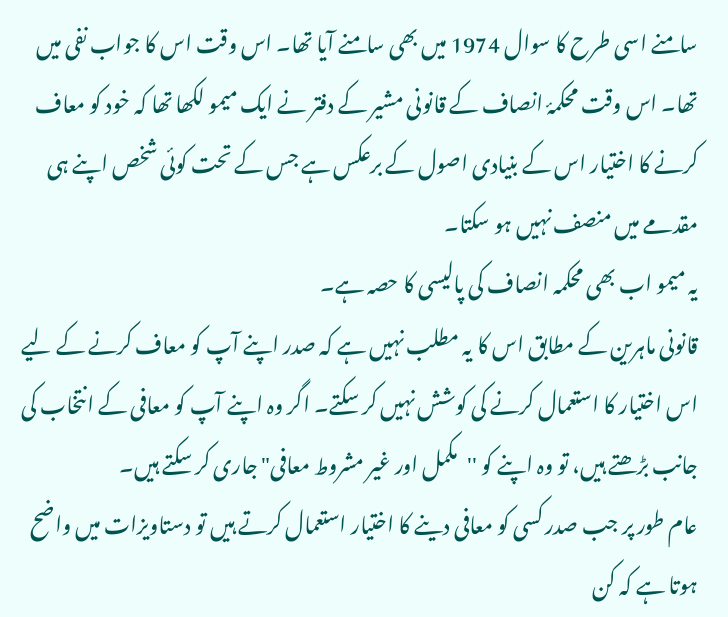سامنے اسی طرح کا سوال 1974 میں بھی سامنے آیا تھا۔ اس وقت اس کا جواب نفی میں تھا۔ اس وقت محکمۂ انصاف کے قانونی مشیر کے دفتر نے ایک میمو لکھا تھا کہ خود کو معاف کرنے کا اختیار اس کے بنیادی اصول کے برعکس ہے جس کے تحت کوئی شخص اپنے ہی مقدمے میں منصف نہیں ہو سکتا۔
یہ میمو اب بھی محکمہ انصاف کی پالیسی کا حصہ ہے۔
قانونی ماہرین کے مطابق اس کا یہ مطلب نہیں ہے کہ صدر اپنے آپ کو معاف کرنے کے لیے اس اختیار کا استعمال کرنے کی کوشش نہیں کر سکتے۔ اگر وہ اپنے آپ کو معافی کے انتخاب کی جانب بڑھتے ہیں، تو وہ اپنے کو ''مکمل اور غیر مشروط معافی" جاری کر سکتے ہیں۔
عام طور پر جب صدر کسی کو معافی دینے کا اختیار استعمال کرتے ہیں تو دستاویزات میں واضح ہوتا ہے کہ کن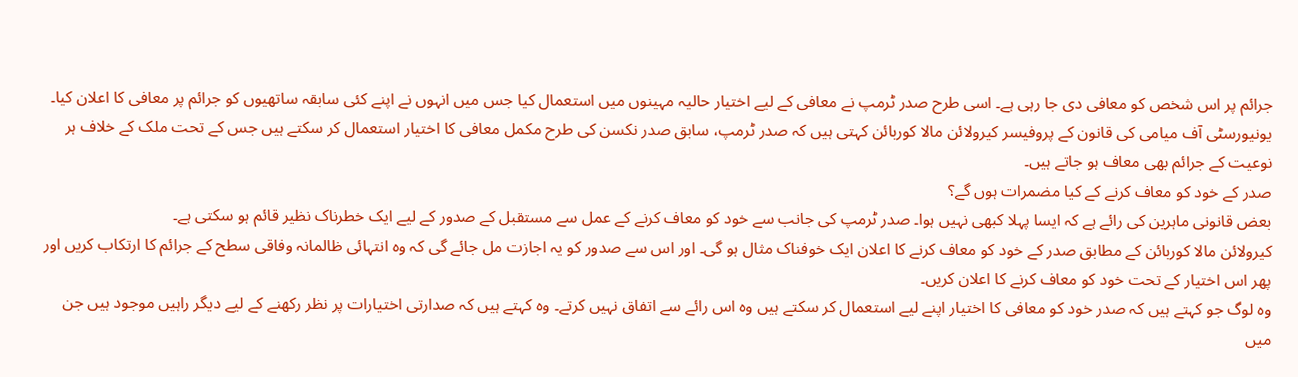جرائم پر اس شخص کو معافی دی جا رہی ہے۔ اسی طرح صدر ٹرمپ نے معافی کے لیے اختیار حالیہ مہینوں میں استعمال کیا جس میں انہوں نے اپنے کئی سابقہ ساتھیوں کو جرائم پر معافی کا اعلان کیا۔
یونیورسٹی آف میامی کی قانون کے پروفیسر کیرولائن مالا کوربائن کہتی ہیں کہ صدر ٹرمپ، سابق صدر نکسن کی طرح مکمل معافی کا اختیار استعمال کر سکتے ہیں جس کے تحت ملک کے خلاف ہر نوعیت کے جرائم بھی معاف ہو جاتے ہیں۔
صدر کے خود کو معاف کرنے کے کیا مضمرات ہوں گے؟
بعض قانونی ماہرین کی رائے ہے کہ ایسا پہلا کبھی نہیں ہوا۔ صدر ٹرمپ کی جانب سے خود کو معاف کرنے کے عمل سے مستقبل کے صدور کے لیے ایک خطرناک نظیر قائم ہو سکتی ہے۔
کیرولائن مالا کوربائن کے مطابق صدر کے خود کو معاف کرنے کا اعلان ایک خوفناک مثال ہو گی۔ اور اس سے صدور کو یہ اجازت مل جائے گی کہ وہ انتہائی ظالمانہ وفاقی سطح کے جرائم کا ارتکاب کریں اور پھر اس اختیار کے تحت خود کو معاف کرنے کا اعلان کریں۔
وہ لوگ جو کہتے ہیں کہ صدر خود کو معافی کا اختیار اپنے لیے استعمال کر سکتے ہیں وہ اس رائے سے اتفاق نہیں کرتے۔ وہ کہتے ہیں کہ صدارتی اختیارات پر نظر رکھنے کے لیے دیگر راہیں موجود ہیں جن میں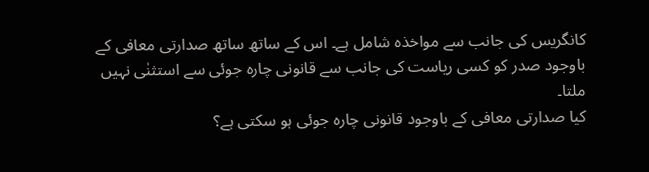کانگریس کی جانب سے مواخذہ شامل ہے۔ اس کے ساتھ ساتھ صدارتی معافی کے باوجود صدر کو کسی ریاست کی جانب سے قانونی چارہ جوئی سے استثنٰی نہیں ملتا۔
کیا صدارتی معافی کے باوجود قانونی چارہ جوئی ہو سکتی ہے؟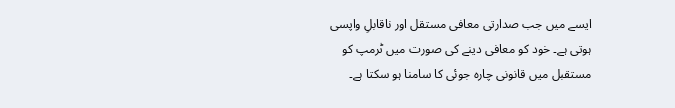ایسے میں جب صدارتی معافی مستقل اور ناقابلِ واپسی ہوتی ہے۔ خود کو معافی دینے کی صورت میں ٹرمپ کو مستقبل میں قانونی چارہ جوئی کا سامنا ہو سکتا ہے۔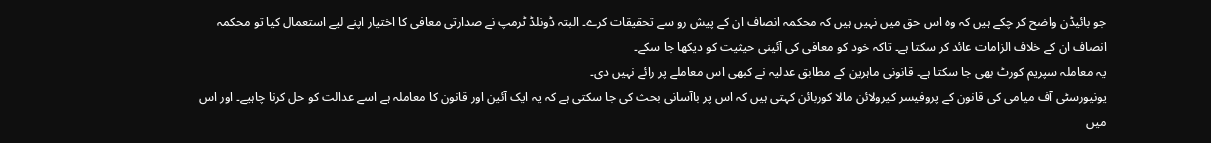جو بائیڈن واضح کر چکے ہیں کہ وہ اس حق میں نہیں ہیں کہ محکمہ انصاف ان کے پیش رو سے تحقیقات کرے۔ البتہ ڈونلڈ ٹرمپ نے صدارتی معافی کا اختیار اپنے لیے استعمال کیا تو محکمہ انصاف ان کے خلاف الزامات عائد کر سکتا ہے۔ تاکہ خود کو معافی کی آئینی حیثیت کو دیکھا جا سکے۔
یہ معاملہ سپریم کورٹ بھی جا سکتا ہے۔ قانونی ماہرین کے مطابق عدلیہ نے کبھی اس معاملے پر رائے نہیں دی۔
یونیورسٹی آف میامی کی قانون کے پروفیسر کیرولائن مالا کوربائن کہتی ہیں کہ اس پر باآسانی بحث کی جا سکتی ہے کہ یہ ایک آئین اور قانون کا معاملہ ہے اسے عدالت کو حل کرنا چاہیے۔ اور اس میں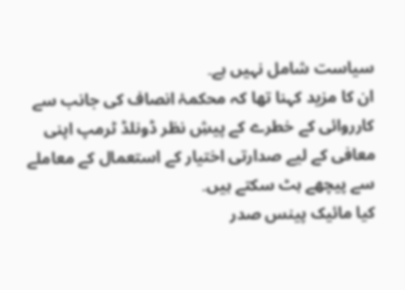سیاست شامل نہیں ہے۔
ان کا مزید کہنا تھا کہ محکمۂ انصاف کی جانب سے کارروائی کے خطرے کے پیشِ نظر ڈونلڈ ٹرمپ اپنی معافی کے لیے صدارتی اختیار کے استعمال کے معاملے سے پیچھے ہٹ سکتے ہیں۔
کیا مائیک پینس صدر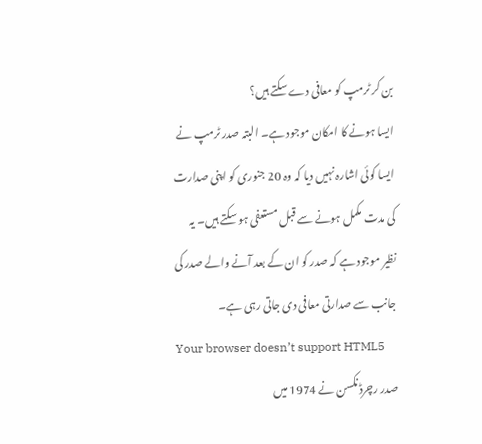بن کر ٹرمپ کو معافی دے سکتے ہیں؟
ایسا ہونے کا امکان موجود ہے۔ البتہ صدر ٹرمپ نے ایسا کوئی اشارہ نہیں دیا کہ وہ 20 جنوری کو اپنی صدارت کی مدت مکمل ہونے سے قبل مستعفی ہو سکتے ہیں۔ یہ نظیر موجود ہے کہ صدر کو ان کے بعد آنے والے صدر کی جانب سے صدارتی معافی دی جاتی رہی ہے۔
Your browser doesn’t support HTML5
صدر رچرڈ نکسن نے 1974 میں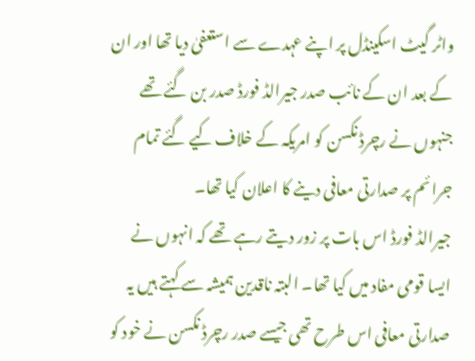واٹر گیٹ اسکینڈل پر اپنے عہدے سے استعفیٰ دیا تھا اور ان کے بعد ان کے نائب صدر جیرالڈ فورڈ صدر بن گئے تھے جنہوں نے رچرڈ نکسن کو امریکہ کے خلاف کیے گئے تمام جرائم پر صدارتی معافی دینے کا اعلان کیا تھا۔
جیرالڈ فورڈ اس بات پر زور دیتے رہے تھے کہ انہوں نے ایسا قومی مفاد میں کیا تھا۔ البتہ ناقدین ہمیشہ سے کہتے ہیں یہ صدارتی معافی اس طرح تھی جیسے صدر رچرڈ نکسن نے خود کو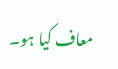معاف کیا ہو۔